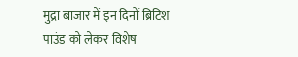मुद्रा बाजार में इन दिनों ब्रिटिश पाउंड को लेकर विशेष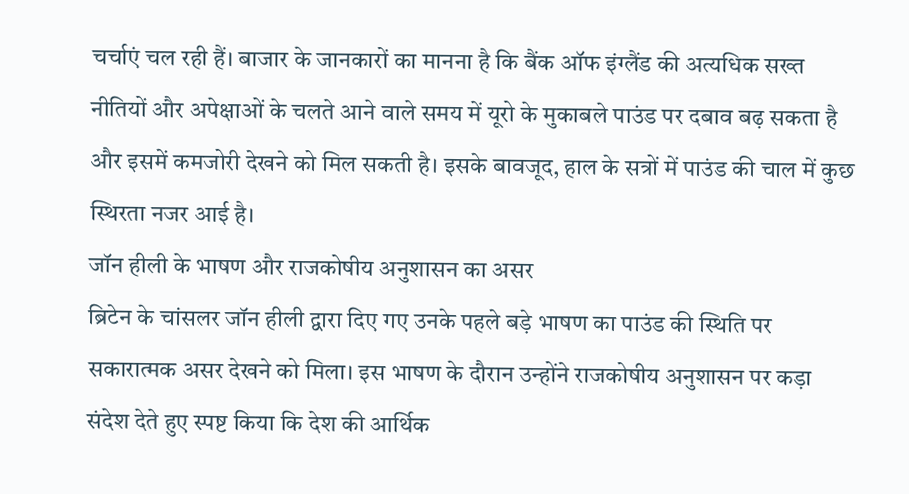चर्चाएं चल रही हैं। बाजार के जानकारों का मानना है कि बैंक ऑफ इंग्लैंड की अत्यधिक सख्त नीतियों और अपेक्षाओं के चलते आने वाले समय में यूरो के मुकाबले पाउंड पर दबाव बढ़ सकता है और इसमें कमजोरी देखने को मिल सकती है। इसके बावजूद, हाल के सत्रों में पाउंड की चाल में कुछ स्थिरता नजर आई है।
जॉन हीली के भाषण और राजकोषीय अनुशासन का असर
ब्रिटेन के चांसलर जॉन हीली द्वारा दिए गए उनके पहले बड़े भाषण का पाउंड की स्थिति पर सकारात्मक असर देखने को मिला। इस भाषण के दौरान उन्होंने राजकोषीय अनुशासन पर कड़ा संदेश देते हुए स्पष्ट किया कि देश की आर्थिक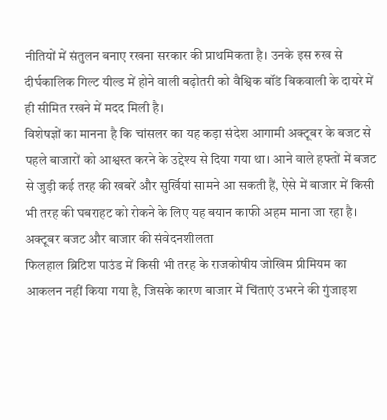नीतियों में संतुलन बनाए रखना सरकार की प्राथमिकता है। उनके इस रुख से दीर्घकालिक गिल्ट यील्ड में होने वाली बढ़ोतरी को वैश्विक बॉंड बिकवाली के दायरे में ही सीमित रखने में मदद मिली है।
विशेषज्ञों का मानना है कि चांसलर का यह कड़ा संदेश आगामी अक्टूबर के बजट से पहले बाजारों को आश्वस्त करने के उद्देश्य से दिया गया था। आने वाले हफ्तों में बजट से जुड़ी कई तरह की खबरें और सुर्खियां सामने आ सकती हैं, ऐसे में बाजार में किसी भी तरह की घबराहट को रोकने के लिए यह बयान काफी अहम माना जा रहा है।
अक्टूबर बजट और बाजार की संवेदनशीलता
फिलहाल ब्रिटिश पाउंड में किसी भी तरह के राजकोषीय जोखिम प्रीमियम का आकलन नहीं किया गया है, जिसके कारण बाजार में चिंताएं उभरने की गुंजाइश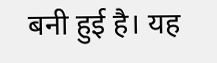बनी हुई है। यह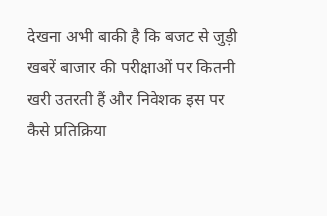देखना अभी बाकी है कि बजट से जुड़ी खबरें बाजार की परीक्षाओं पर कितनी खरी उतरती हैं और निवेशक इस पर कैसे प्रतिक्रिया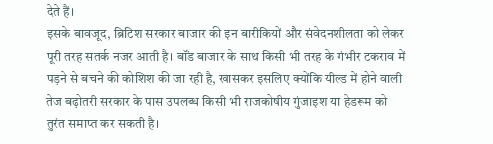देते हैं।
इसके बावजूद, ब्रिटिश सरकार बाजार की इन बारीकियों और संवेदनशीलता को लेकर पूरी तरह सतर्क नजर आती है। बॉंड बाजार के साथ किसी भी तरह के गंभीर टकराव में पड़ने से बचने की कोशिश की जा रही है, खासकर इसलिए क्योंकि यील्ड में होने वाली तेज बढ़ोतरी सरकार के पास उपलब्ध किसी भी राजकोषीय गुंजाइश या हेडरूम को तुरंत समाप्त कर सकती है।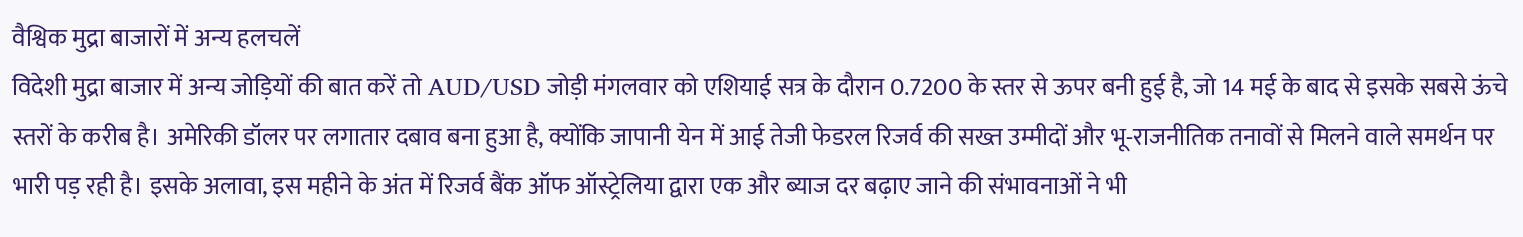वैश्विक मुद्रा बाजारों में अन्य हलचलें
विदेशी मुद्रा बाजार में अन्य जोड़ियों की बात करें तो AUD/USD जोड़ी मंगलवार को एशियाई सत्र के दौरान 0.7200 के स्तर से ऊपर बनी हुई है, जो 14 मई के बाद से इसके सबसे ऊंचे स्तरों के करीब है। अमेरिकी डॉलर पर लगातार दबाव बना हुआ है, क्योंकि जापानी येन में आई तेजी फेडरल रिजर्व की सख्त उम्मीदों और भू-राजनीतिक तनावों से मिलने वाले समर्थन पर भारी पड़ रही है। इसके अलावा, इस महीने के अंत में रिजर्व बैंक ऑफ ऑस्ट्रेलिया द्वारा एक और ब्याज दर बढ़ाए जाने की संभावनाओं ने भी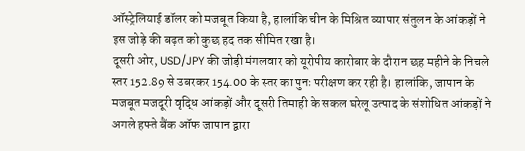ऑस्ट्रेलियाई डॉलर को मजबूत किया है, हालांकि चीन के मिश्रित व्यापार संतुलन के आंकड़ों ने इस जोड़े की बढ़त को कुछ हद तक सीमित रखा है।
दूसरी ओर, USD/JPY की जोड़ी मंगलवार को यूरोपीय कारोबार के दौरान छह महीने के निचले स्तर 152.89 से उबरकर 154.00 के स्तर का पुनः परीक्षण कर रही है। हालांकि, जापान के मजबूत मजदूरी वृद्धि आंकड़ों और दूसरी तिमाही के सकल घरेलू उत्पाद के संशोधित आंकड़ों ने अगले हफ्ते बैंक ऑफ जापान द्वारा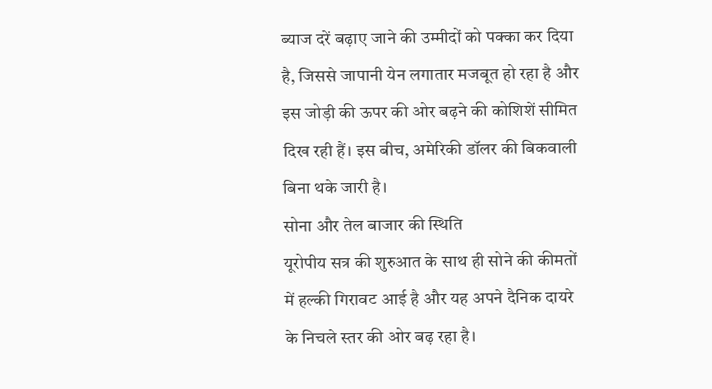ब्याज दरें बढ़ाए जाने की उम्मीदों को पक्का कर दिया है, जिससे जापानी येन लगातार मजबूत हो रहा है और इस जोड़ी की ऊपर की ओर बढ़ने की कोशिशें सीमित दिख रही हैं। इस बीच, अमेरिकी डॉलर की बिकवाली बिना थके जारी है।
सोना और तेल बाजार की स्थिति
यूरोपीय सत्र की शुरुआत के साथ ही सोने की कीमतों में हल्की गिरावट आई है और यह अपने दैनिक दायरे के निचले स्तर की ओर बढ़ रहा है।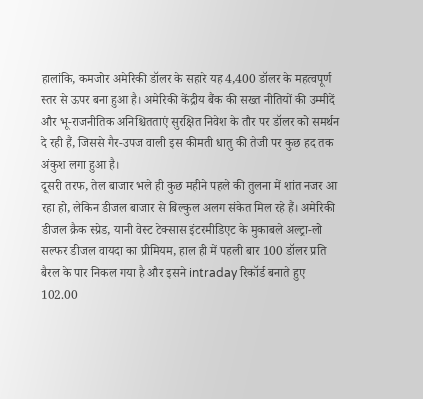हालांकि, कमजोर अमेरिकी डॉलर के सहारे यह 4,400 डॉलर के महत्वपूर्ण स्तर से ऊपर बना हुआ है। अमेरिकी केंद्रीय बैंक की सख्त नीतियों की उम्मीदें और भू-राजनीतिक अनिश्चितताएं सुरक्षित निवेश के तौर पर डॉलर को समर्थन दे रही हैं, जिससे गैर-उपज वाली इस कीमती धातु की तेजी पर कुछ हद तक अंकुश लगा हुआ है।
दूसरी तरफ, तेल बाजार भले ही कुछ महीने पहले की तुलना में शांत नजर आ रहा हो, लेकिन डीजल बाजार से बिल्कुल अलग संकेत मिल रहे हैं। अमेरिकी डीजल क्रैक स्प्रेड, यानी वेस्ट टेक्सास इंटरमीडिएट के मुकाबले अल्ट्रा-लो सल्फर डीजल वायदा का प्रीमियम, हाल ही में पहली बार 100 डॉलर प्रति बैरल के पार निकल गया है और इसने intraday रिकॉर्ड बनाते हुए 102.00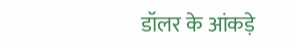डॉलर के आंकड़े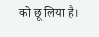को छू लिया है।